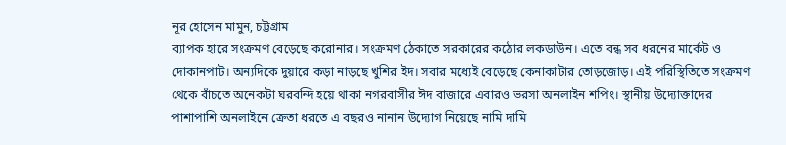নূর হোসেন মামুন, চট্টগ্রাম
ব্যাপক হারে সংক্রমণ বেড়েছে করোনার। সংক্রমণ ঠেকাতে সরকারের কঠোর লকডাউন। এতে বন্ধ সব ধরনের মার্কেট ও দোকানপাট। অন্যদিকে দুয়ারে কড়া নাড়ছে খুশির ইদ। সবার মধ্যেই বেড়েছে কেনাকাটার তোড়জোড়। এই পরিস্থিতিতে সংক্রমণ থেকে বাঁচতে অনেকটা ঘরবন্দি হয়ে থাকা নগরবাসীর ঈদ বাজারে এবারও ভরসা অনলাইন শপিং। স্থানীয় উদ্যোক্তাদের পাশাপাশি অনলাইনে ক্রেতা ধরতে এ বছরও নানান উদ্যোগ নিয়েছে নামি দামি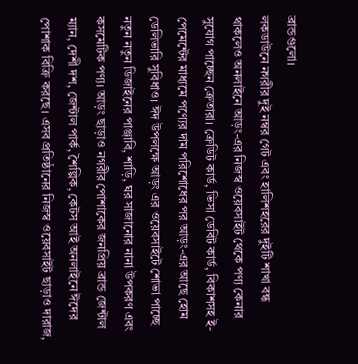ব্রান্ডগুলো।
লকডাউনে নগরীর দুই নম্বর গেট এবং হালিশহরের দুইটি শাখা বন্ধ থাকলেও অনলাইনে আড়ং-এর নিজস্ব ওয়েবসাইট থেকে পণ্য কেনার সুযোগ পাচ্ছেন ক্রেতারা। ক্রেডিট কার্ড, ভিসা ডেবিট কার্ড, বিকাশসহ ই-পেমেন্টের মাধ্যমে পণ্যের দাম পরিশোধের পর আড়ং-এর আছে হোম ডেলিভারি সুবিধাও। ঈদ উপলক্ষে আড়ং এর ওয়েবসাইটে শোভা পাচ্ছে নতুন নতুন ডিজাইনের পাঞ্জাবি, শাড়ি, ঘর সাজানোর নানা উপকরণ এবং কসমেটিক পণ্য। আড়ং ছাড়াও নগরীর পোশাকের জনপ্রিয় ব্রান্ড জেন্টাল ম্যান, দেশী দশ, জেন্টাল পার্ক, শৈল্পিক, কেটস আই অনলাইনে ঈদের পোশাক বিক্রি করছে। এসব প্রতিষ্ঠানের নিজস্ব ওয়েবসাইট ছাড়াও দারাজ,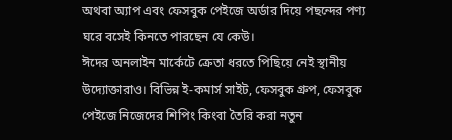অথবা অ্যাপ এবং ফেসবুক পেইজে অর্ডার দিয়ে পছন্দের পণ্য ঘরে বসেই কিনতে পারছেন যে কেউ।
ঈদের অনলাইন মার্কেটে ক্রেতা ধরতে পিছিয়ে নেই স্থানীয় উদ্যোক্তারাও। বিভিন্ন ই-কমার্স সাইট, ফেসবুক গ্রুপ, ফেসবুক পেইজে নিজেদের শিপিং কিংবা তৈরি করা নতুন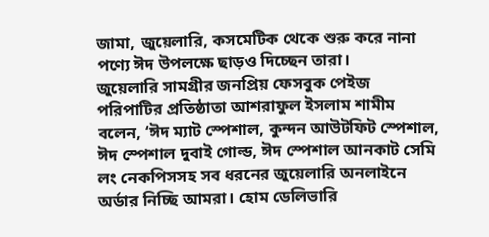জামা, জুয়েলারি, কসমেটিক থেকে শুরু করে নানা পণ্যে ঈদ উপলক্ষে ছাড়ও দিচ্ছেন তারা।
জুয়েলারি সামগ্রীর জনপ্রিয় ফেসবুক পেইজ পরিপাটির প্রতিষ্ঠাতা আশরাফুল ইসলাম শামীম বলেন, ‘ঈদ ম্যাট স্পেশাল, কুন্দন আউটফিট স্পেশাল, ঈদ স্পেশাল দুবাই গোল্ড, ঈদ স্পেশাল আনকাট সেমি লং নেকপিসসহ সব ধরনের জুয়েলারি অনলাইনে অর্ডার নিচ্ছি আমরা। হোম ডেলিভারি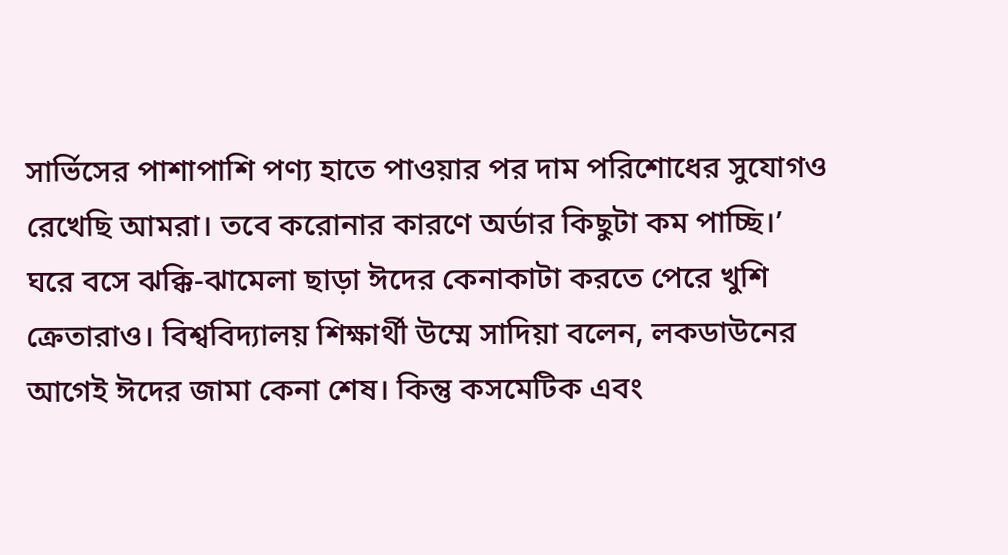সার্ভিসের পাশাপাশি পণ্য হাতে পাওয়ার পর দাম পরিশোধের সুযোগও রেখেছি আমরা। তবে করোনার কারণে অর্ডার কিছুটা কম পাচ্ছি।’
ঘরে বসে ঝক্কি-ঝামেলা ছাড়া ঈদের কেনাকাটা করতে পেরে খুশি ক্রেতারাও। বিশ্ববিদ্যালয় শিক্ষার্থী উম্মে সাদিয়া বলেন, লকডাউনের আগেই ঈদের জামা কেনা শেষ। কিন্তু কসমেটিক এবং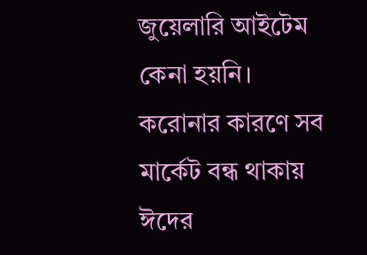জুয়েলারি আইটেম কেনা হয়নি। করোনার কারণে সব মার্কেট বন্ধ থাকায় ঈদের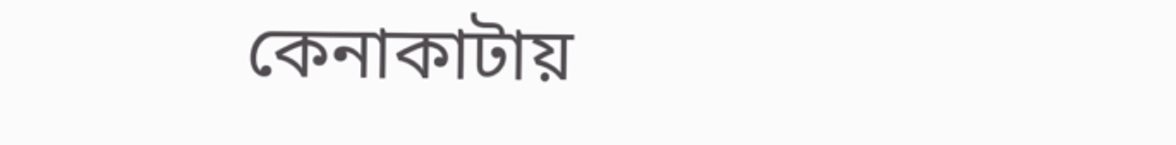কেনাকাটায়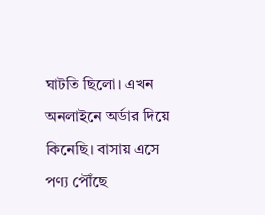ঘাটতি ছিলো। এখন অনলাইনে অর্ডার দিয়ে কিনেছি। বাসায় এসে পণ্য পৌঁছে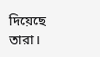দিয়েছে তারা।